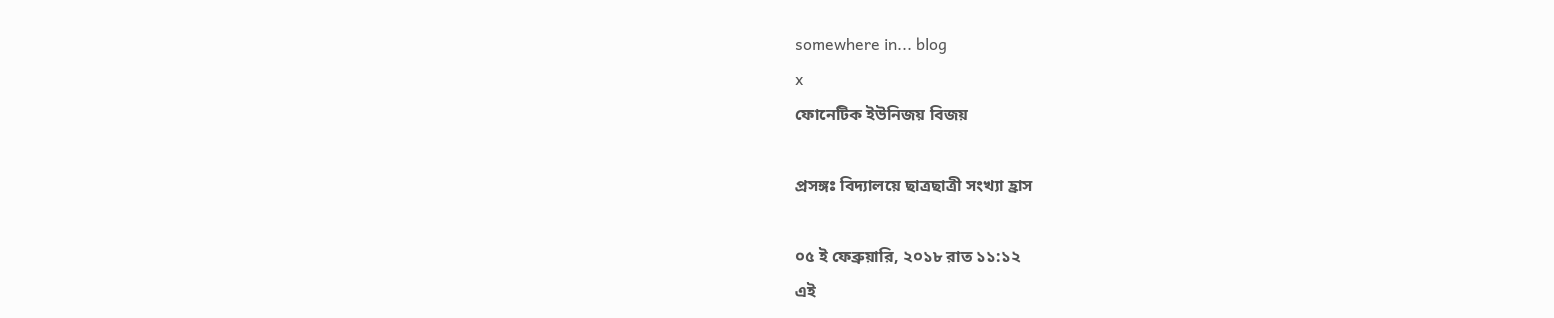somewhere in... blog
x
ফোনেটিক ইউনিজয় বিজয়

প্রসঙ্গঃ বিদ্যালয়ে ছাত্রছাত্রী সংখ্যা হ্রাস

০৫ ই ফেব্রুয়ারি, ২০১৮ রাত ১১:১২
এই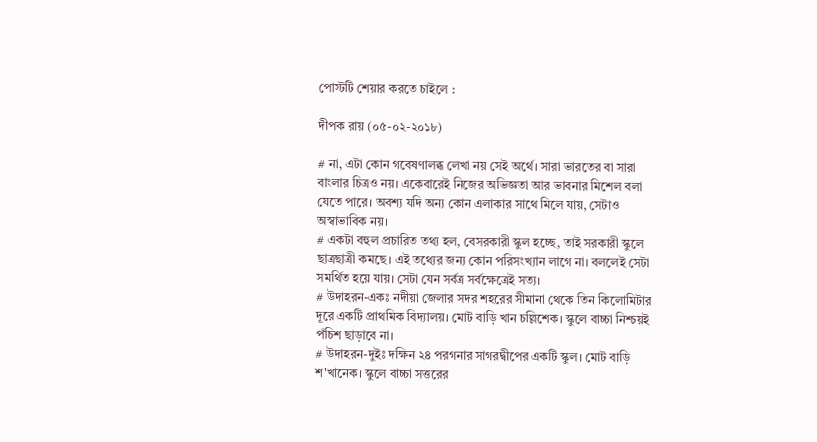পোস্টটি শেয়ার করতে চাইলে :

দীপক রায় (০৫-০২-২০১৮)

# না, এটা কোন গবেষণালব্ধ লেখা নয় সেই অর্থে। সারা ভারতের বা সারা বাংলার চিত্রও নয়। একেবারেই নিজের অভিজ্ঞতা আর ভাবনার মিশেল বলা যেতে পারে। অবশ্য যদি অন্য কোন এলাকার সাথে মিলে যায়, সেটাও অস্বাভাবিক নয়।
# একটা বহুল প্রচারিত তথ্য হল, বেসরকারী স্কুল হচ্ছে, তাই সরকারী স্কুলে ছাত্রছাত্রী কমছে। এই তথ্যের জন্য কোন পরিসংখ্যান লাগে না। বললেই সেটা সমর্থিত হয়ে যায়। সেটা যেন সর্বত্র সর্বক্ষেত্রেই সত্য।
# উদাহরন-একঃ নদীয়া জেলার সদর শহরের সীমানা থেকে তিন কিলোমিটার দূরে একটি প্রাথমিক বিদ্যালয়। মোট বাড়ি খান চল্লিশেক। স্কুলে বাচ্চা নিশ্চয়ই পঁচিশ ছাড়াবে না।
# উদাহরন-দুইঃ দক্ষিন ২৪ পরগনার সাগরদ্বীপের একটি স্কুল। মোট বাড়ি শ'খানেক। স্কুলে বাচ্চা সত্তরের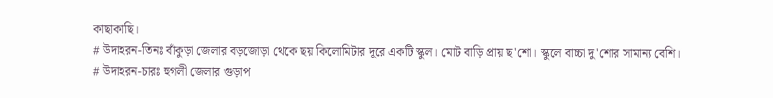কাছাকাছি।
# উদাহরন-তিনঃ বাঁকুড়া জেলার বড়জোড়া থেকে ছয় কিলোমিটার দূরে একটি স্কুল। মোট বাড়ি প্রায় ছ'শো। স্কুলে বাচ্চা দু'শোর সামান্য বেশি।
# উদাহরন-চারঃ হুগলী জেলার গুড়াপ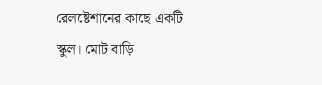রেলষ্টেশানের কাছে একটি স্কুল। মোট বাড়ি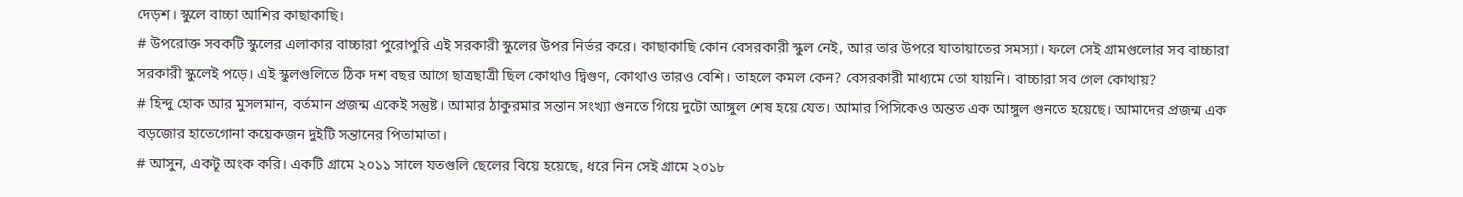দেড়শ। স্কুলে বাচ্চা আশির কাছাকাছি।
# উপরোক্ত সবকটি স্কুলের এলাকার বাচ্চারা পুরোপুরি এই সরকারী স্কুলের উপর নির্ভর করে। কাছাকাছি কোন বেসরকারী স্কুল নেই, আর তার উপরে যাতায়াতের সমস্যা। ফলে সেই গ্রামগুলোর সব বাচ্চারা সরকারী স্কুলেই পড়ে। এই স্কুলগুলিতে ঠিক দশ বছর আগে ছাত্রছাত্রী ছিল কোথাও দ্বিগুণ, কোথাও তারও বেশি। তাহলে কমল কেন? বেসরকারী মাধ্যমে তো যায়নি। বাচ্চারা সব গেল কোথায়?
# হিন্দু হোক আর মুসলমান, বর্তমান প্রজন্ম একেই সন্তুষ্ট। আমার ঠাকুরমার সন্তান সংখ্যা গুনতে গিয়ে দুটো আঙ্গুল শেষ হয়ে যেত। আমার পিসিকেও অন্তত এক আঙ্গুল গুনতে হয়েছে। আমাদের প্রজন্ম এক বড়জোর হাতেগোনা কয়েকজন দুইটি সন্তানের পিতামাতা।
# আসুন, একটূ অংক করি। একটি গ্রামে ২০১১ সালে যতগুলি ছেলের বিয়ে হয়েছে, ধরে নিন সেই গ্রামে ২০১৮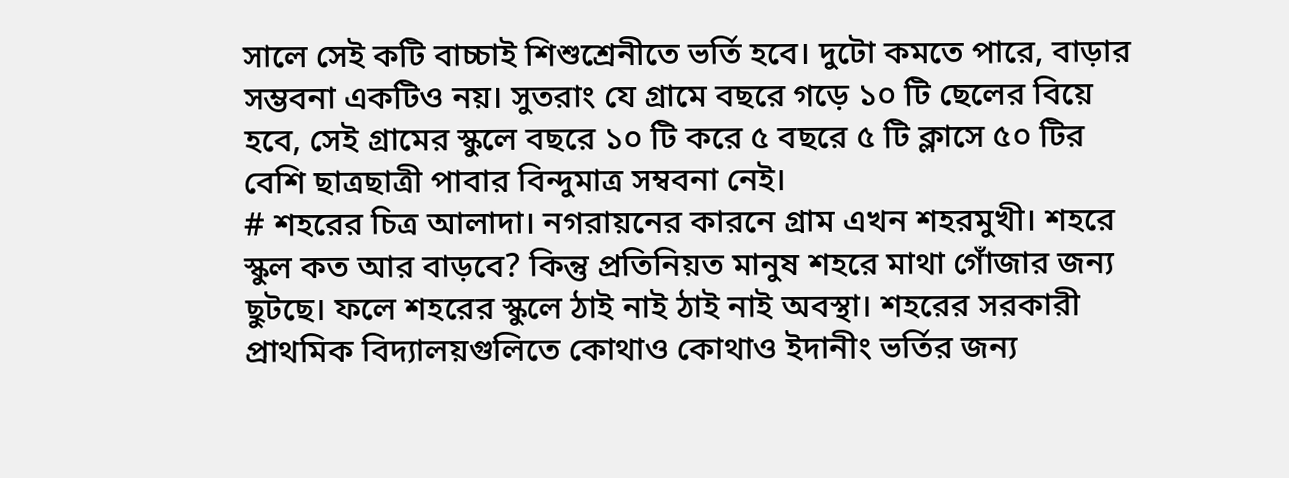সালে সেই কটি বাচ্চাই শিশুশ্রেনীতে ভর্তি হবে। দুটো কমতে পারে, বাড়ার সম্ভবনা একটিও নয়। সুতরাং যে গ্রামে বছরে গড়ে ১০ টি ছেলের বিয়ে হবে, সেই গ্রামের স্কুলে বছরে ১০ টি করে ৫ বছরে ৫ টি ক্লাসে ৫০ টির বেশি ছাত্রছাত্রী পাবার বিন্দুমাত্র সম্ববনা নেই।
# শহরের চিত্র আলাদা। নগরায়নের কারনে গ্রাম এখন শহরমুখী। শহরে স্কুল কত আর বাড়বে? কিন্তু প্রতিনিয়ত মানুষ শহরে মাথা গোঁজার জন্য ছুটছে। ফলে শহরের স্কুলে ঠাই নাই ঠাই নাই অবস্থা। শহরের সরকারী প্রাথমিক বিদ্যালয়গুলিতে কোথাও কোথাও ইদানীং ভর্তির জন্য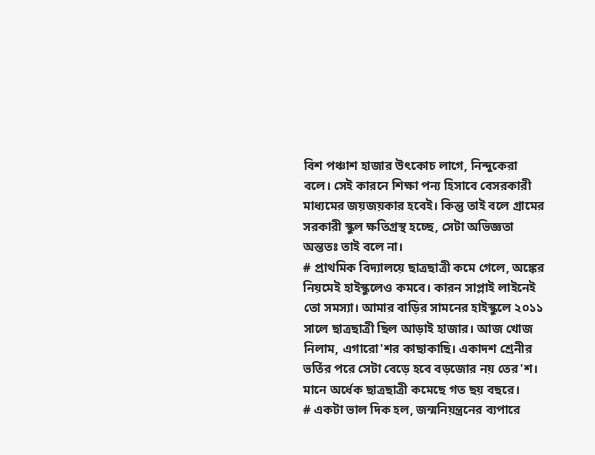বিশ পঞ্চাশ হাজার উৎকোচ লাগে, নিন্দুকেরা বলে। সেই কারনে শিক্ষা পন্য হিসাবে বেসরকারী মাধ্যমের জয়জয়কার হবেই। কিন্তু তাই বলে গ্রামের সরকারী স্কুল ক্ষতিগ্রস্থ হচ্ছে, সেটা অভিজ্ঞতা অন্ততঃ তাই বলে না।
# প্রাথমিক বিদ্যালয়ে ছাত্রছাত্রী কমে গেলে, অঙ্কের নিয়মেই হাইস্কুলেও কমবে। কারন সাপ্লাই লাইনেই তো সমস্যা। আমার বাড়ির সামনের হাইস্কুলে ২০১১ সালে ছাত্রছাত্রী ছিল আড়াই হাজার। আজ খোজ নিলাম, এগারো'শর কাছাকাছি। একাদশ শ্রেনীর ভর্তির পরে সেটা বেড়ে হবে বড়জোর নয় তের'শ। মানে অর্ধেক ছাত্রছাত্রী কমেছে গত ছয় বছরে।
# একটা ভাল দিক হল, জন্মনিয়ন্ত্রনের ব্যপারে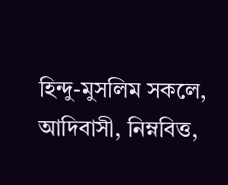হিন্দু-মুসলিম সকলে, আদিবাসী, নিম্নবিত্ত,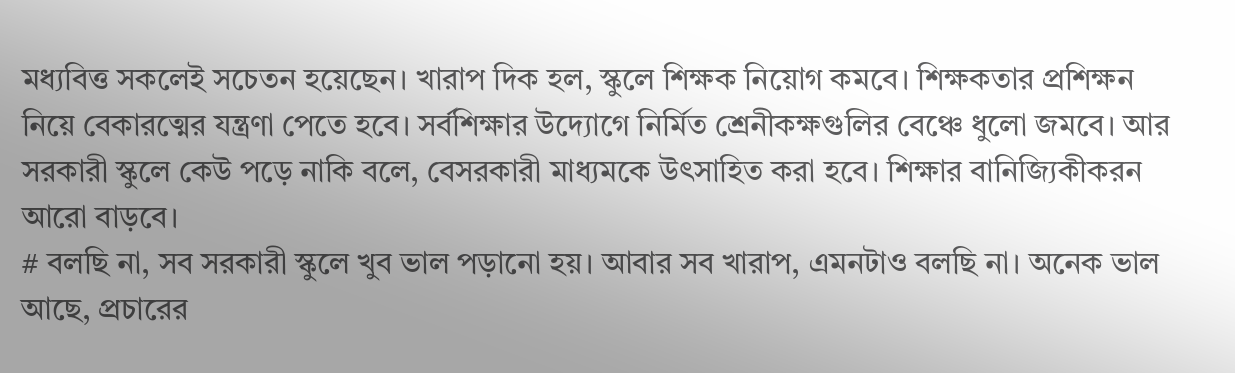মধ্যবিত্ত সকলেই সচেতন হয়েছেন। খারাপ দিক হল, স্কুলে শিক্ষক নিয়োগ কমবে। শিক্ষকতার প্রশিক্ষন নিয়ে বেকারত্মের যন্ত্রণা পেতে হবে। সর্বশিক্ষার উদ্যোগে নির্মিত শ্রেনীকক্ষগুলির বেঞ্চে ধুলো জমবে। আর সরকারী স্কুলে কেউ পড়ে নাকি বলে, বেসরকারী মাধ্যমকে উৎসাহিত করা হবে। শিক্ষার বানিজ্যিকীকরন আরো বাড়বে।
# বলছি না, সব সরকারী স্কুলে খুব ভাল পড়ানো হয়। আবার সব খারাপ, এমনটাও বলছি না। অনেক ভাল আছে, প্রচারের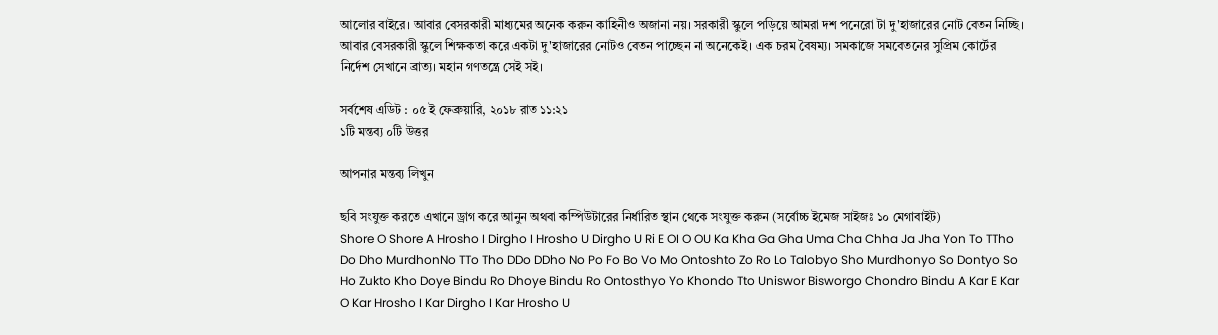আলোর বাইরে। আবার বেসরকারী মাধ্যমের অনেক করুন কাহিনীও অজানা নয়। সরকারী স্কুলে পড়িয়ে আমরা দশ পনেরো টা দু'হাজারের নোট বেতন নিচ্ছি। আবার বেসরকারী স্কুলে শিক্ষকতা করে একটা দু'হাজারের নোটও বেতন পাচ্ছেন না অনেকেই। এক চরম বৈষম্য। সমকাজে সমবেতনের সুপ্রিম কোর্টের নির্দেশ সেখানে ব্রাত্য। মহান গণতন্ত্রে সেই সই।

সর্বশেষ এডিট : ০৫ ই ফেব্রুয়ারি, ২০১৮ রাত ১১:২১
১টি মন্তব্য ০টি উত্তর

আপনার মন্তব্য লিখুন

ছবি সংযুক্ত করতে এখানে ড্রাগ করে আনুন অথবা কম্পিউটারের নির্ধারিত স্থান থেকে সংযুক্ত করুন (সর্বোচ্চ ইমেজ সাইজঃ ১০ মেগাবাইট)
Shore O Shore A Hrosho I Dirgho I Hrosho U Dirgho U Ri E OI O OU Ka Kha Ga Gha Uma Cha Chha Ja Jha Yon To TTho Do Dho MurdhonNo TTo Tho DDo DDho No Po Fo Bo Vo Mo Ontoshto Zo Ro Lo Talobyo Sho Murdhonyo So Dontyo So Ho Zukto Kho Doye Bindu Ro Dhoye Bindu Ro Ontosthyo Yo Khondo Tto Uniswor Bisworgo Chondro Bindu A Kar E Kar O Kar Hrosho I Kar Dirgho I Kar Hrosho U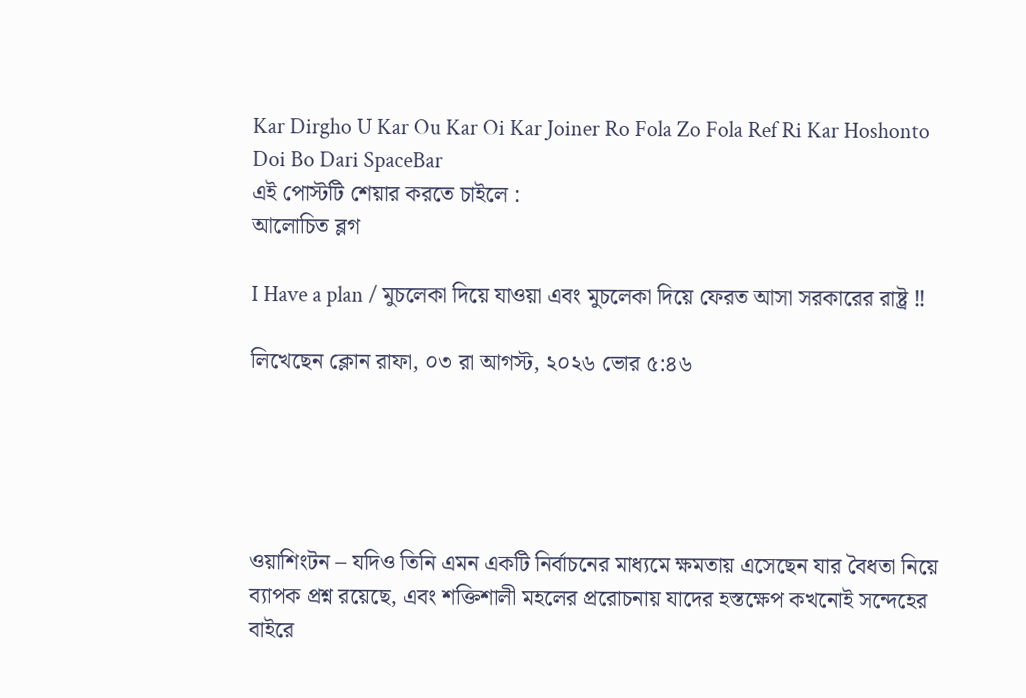Kar Dirgho U Kar Ou Kar Oi Kar Joiner Ro Fola Zo Fola Ref Ri Kar Hoshonto Doi Bo Dari SpaceBar
এই পোস্টটি শেয়ার করতে চাইলে :
আলোচিত ব্লগ

I Have a plan / মুচলেকা দিয়ে যাওয়া এবং মুচলেকা দিয়ে ফেরত আসা সরকারের রাষ্ট্র ‼

লিখেছেন ক্লোন রাফা, ০৩ রা আগস্ট, ২০২৬ ভোর ৫:৪৬





ওয়াশিংটন – যদিও তিনি এমন একটি নির্বাচনের মাধ্যমে ক্ষমতায় এসেছেন যার বৈধতা নিয়ে ব্যাপক প্রশ্ন রয়েছে, এবং শক্তিশালী মহলের প্ররোচনায় যাদের হস্তক্ষেপ কখনোই সন্দেহের বাইরে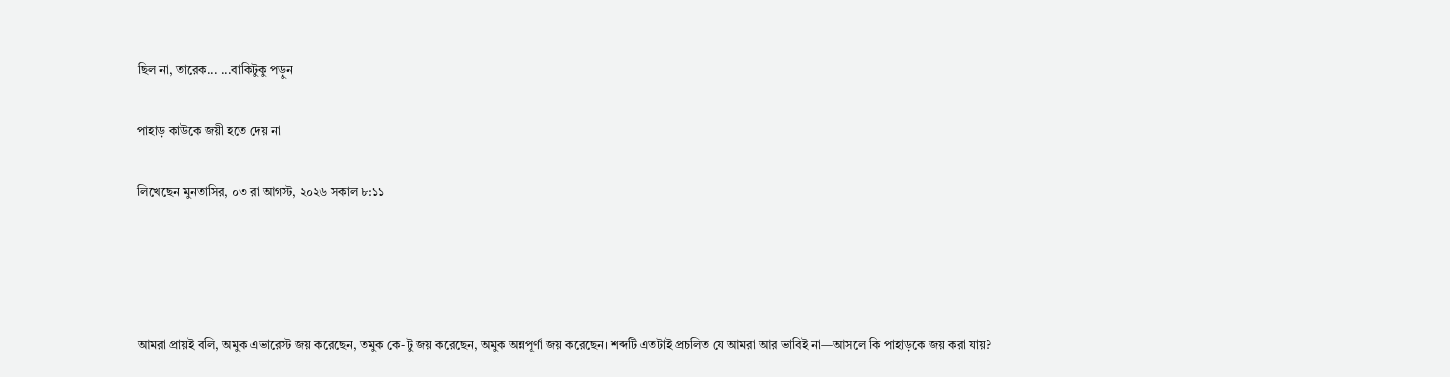ছিল না, তারেক... ...বাকিটুকু পড়ুন

পাহাড় কাউকে জয়ী হতে দেয় না

লিখেছেন মুনতাসির, ০৩ রা আগস্ট, ২০২৬ সকাল ৮:১১




আমরা প্রায়ই বলি, অমুক এভারেস্ট জয় করেছেন, তমুক কে-টু জয় করেছেন, অমুক অন্নপূর্ণা জয় করেছেন। শব্দটি এতটাই প্রচলিত যে আমরা আর ভাবিই না—আসলে কি পাহাড়কে জয় করা যায়?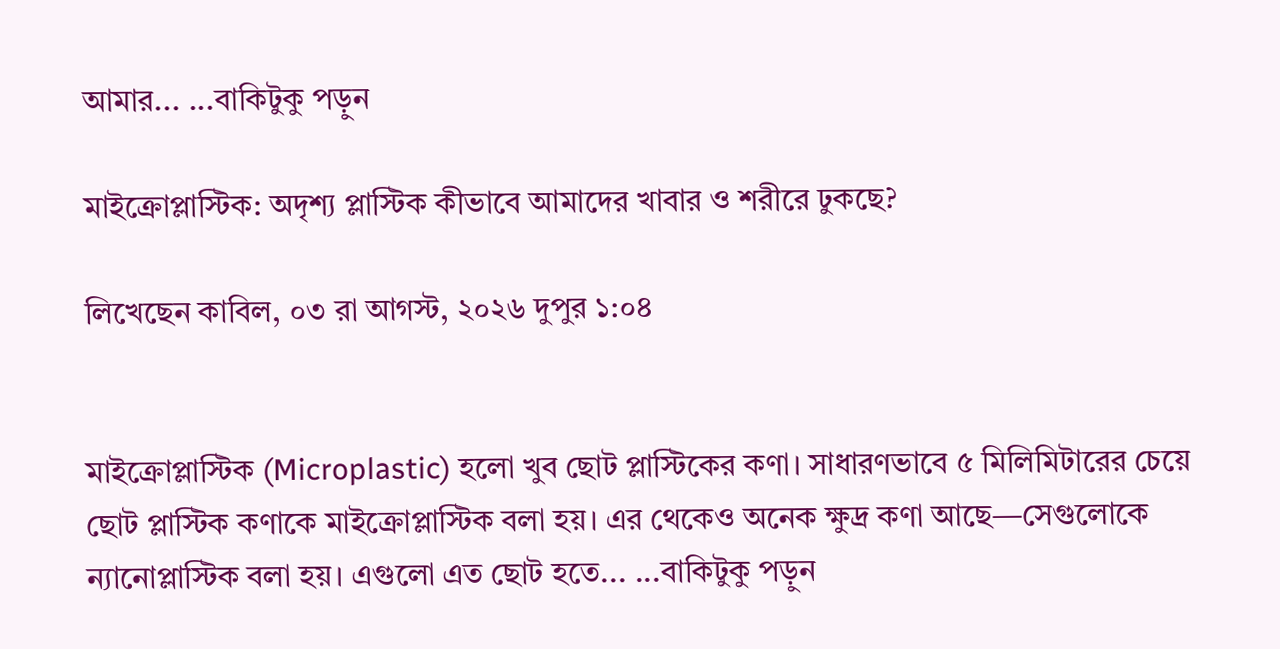আমার... ...বাকিটুকু পড়ুন

মাইক্রোপ্লাস্টিক: অদৃশ্য প্লাস্টিক কীভাবে আমাদের খাবার ও শরীরে ঢুকছে?

লিখেছেন কাবিল, ০৩ রা আগস্ট, ২০২৬ দুপুর ১:০৪


মাইক্রোপ্লাস্টিক (Microplastic) হলো খুব ছোট প্লাস্টিকের কণা। সাধারণভাবে ৫ মিলিমিটারের চেয়ে ছোট প্লাস্টিক কণাকে মাইক্রোপ্লাস্টিক বলা হয়। এর থেকেও অনেক ক্ষুদ্র কণা আছে—সেগুলোকে ন্যানোপ্লাস্টিক বলা হয়। এগুলো এত ছোট হতে... ...বাকিটুকু পড়ুন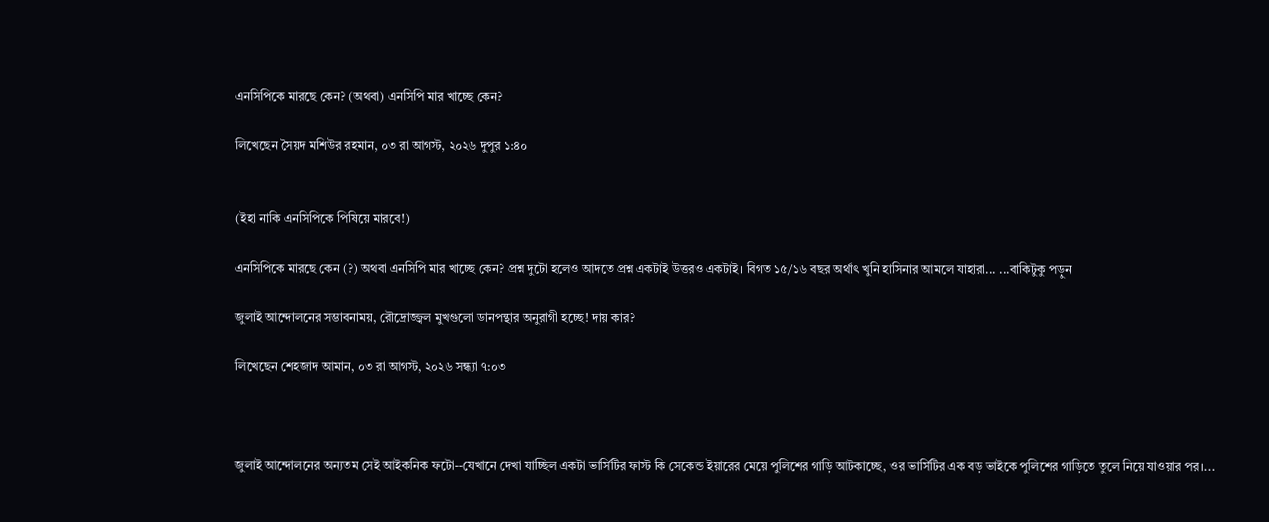এনসিপিকে মারছে কেন? (অথবা) এনসিপি মার খাচ্ছে কেন?

লিখেছেন সৈয়দ মশিউর রহমান, ০৩ রা আগস্ট, ২০২৬ দুপুর ১:৪০


(ইহা নাকি এনসিপিকে পিষিয়ে মারবে!)

এনসিপিকে মারছে কেন (?) অথবা এনসিপি মার খাচ্ছে কেন? প্রশ্ন দুটো হলেও আদতে প্রশ্ন একটাই উত্তরও একটাই। বিগত ১৫/১৬ বছর অর্থাৎ খুনি হাসিনার আমলে যাহারা... ...বাকিটুকু পড়ুন

জুলাই আন্দোলনের সম্ভাবনাময়, রৌদ্রোজ্জ্বল মুখগুলো ডানপন্থার অনুরাগী হচ্ছে! দায় কার?

লিখেছেন শেহজাদ আমান, ০৩ রা আগস্ট, ২০২৬ সন্ধ্যা ৭:০৩



জুলাই আন্দোলনের অন্যতম সেই আইকনিক ফটো--যেখানে দেখা যাচ্ছিল একটা ভার্সিটির ফাস্ট কি সেকেন্ড ইয়ারের মেয়ে পুলিশের গাড়ি আটকাচ্ছে, ওর ভার্সিটির এক বড় ভাইকে পুলিশের গাড়িতে তুলে নিয়ে যাওয়ার পর।...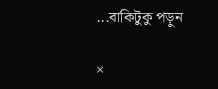...বাকিটুকু পড়ুন

×